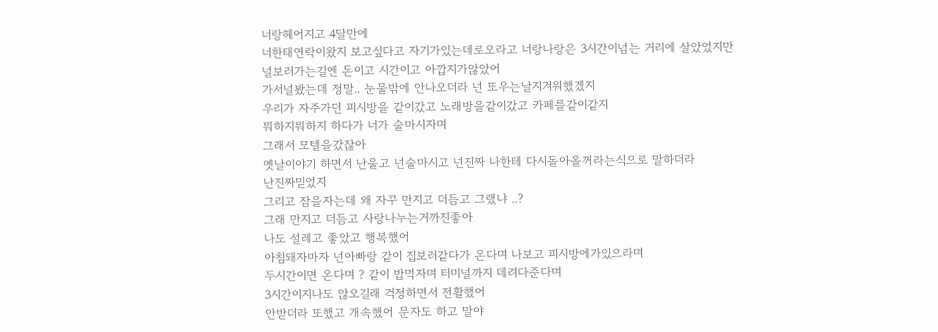너랑헤어지고 4달만에
너한태연락이왔지 보고싶다고 자기가있는데로오라고 너랑나랑은 3시간이넘는 거리에 살았었지만
널보러가는길엔 돈이고 시간이고 아깝지가않았어
가서널봤는데 정말.. 눈물밖에 안나오더라 넌 또우는날지겨워했겠지
우리가 자주가던 피시방을 같이갔고 노래방을같이갔고 카페를같이같지
뭐하지뭐하지 하다가 너가 술마시자며
그래서 모텔을갔잖아
옛날이야기 하면서 난울고 넌술마시고 넌진짜 나한테 다시돌아올꺼라는식으로 말하더라
난진짜믿었지
그리고 잠을자는데 왜 자꾸 만지고 더듬고 그랬냐 ..?
그래 만지고 더듬고 사랑나누는거까진좋아
나도 설레고 좋았고 행복했어
아침돼자마자 넌아빠랑 같이 집보러같다가 온다며 나보고 피시방에가있으라며
두시간이면 온다며 ? 같이 밥먹자며 터미널까지 데려다준다며
3시간이지나도 않오길래 걱정하면서 전활했어
안받더라 또했고 개속했어 문자도 하고 말야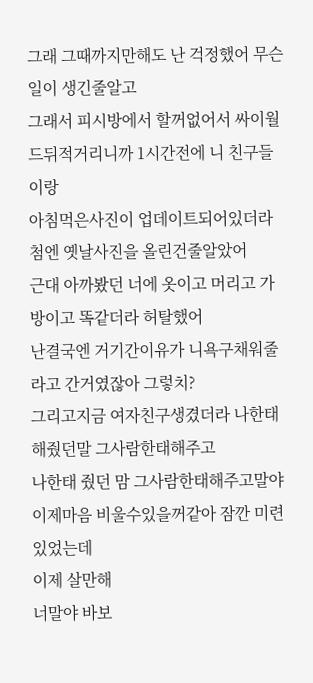그래 그때까지만해도 난 걱정했어 무슨일이 생긴줄알고
그래서 피시방에서 할꺼없어서 싸이월드뒤적거리니까 1시간전에 니 친구들이랑
아침먹은사진이 업데이트되어있더라 첨엔 옛날사진을 올린건줄알았어
근대 아까봤던 너에 옷이고 머리고 가방이고 똑같더라 허탈했어
난결국엔 거기간이유가 니욕구채워줄라고 간거였잖아 그렇치?
그리고지금 여자친구생겼더라 나한태 해줬던말 그사람한태해주고
나한태 줬던 맘 그사람한태해주고말야
이제마음 비울수있을꺼같아 잠깐 미련 있었는데
이제 살만해
너말야 바보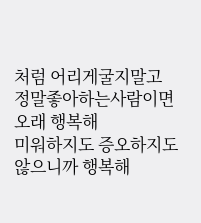처럼 어리게굴지말고 정말좋아하는사람이면 오래 행복해
미워하지도 증오하지도않으니까 행복해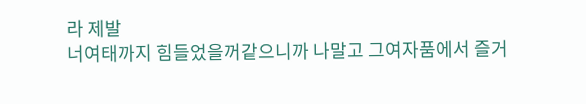라 제발
너여태까지 힘들었을꺼같으니까 나말고 그여자품에서 즐거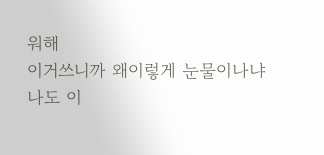워해
이거쓰니까 왜이렇게 눈물이나냐
나도 이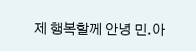제 행복할께 안녕 민.아